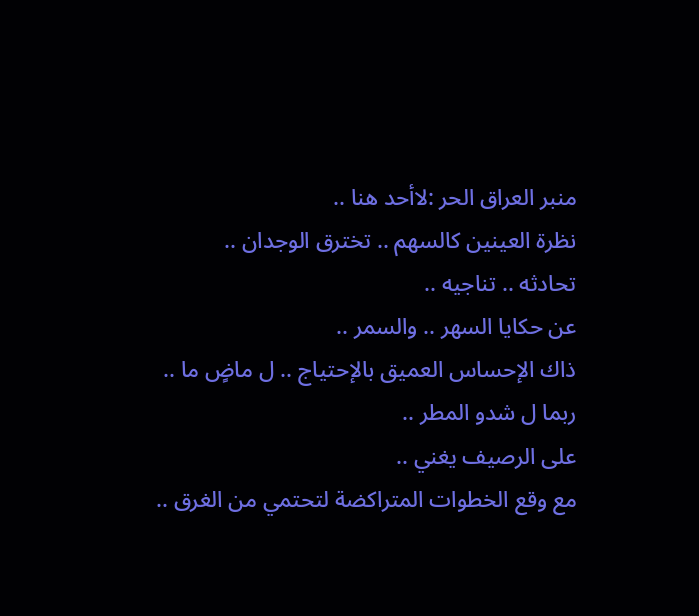منبر العراق الحر :لاأحد هنا ..
نظرة العينين كالسهم .. تخترق الوجدان ..
تحادثه .. تناجيه ..
عن حكايا السهر .. والسمر ..
ذاك الإحساس العميق بالإحتياج .. ل ماضٍ ما ..
ربما ل شدو المطر ..
على الرصيف يغني ..
مع وقع الخطوات المتراكضة لتحتمي من الغرق ..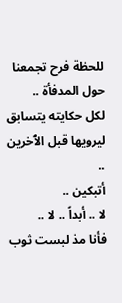للحظة فرح تجمعنا حول المدفأة ..
لكل حكايته يتسابق ليرويها قبل الٱخرين ..
أتبكين ..
لا .. أبداً .. لا ..
فأنا مذ لبست ثوب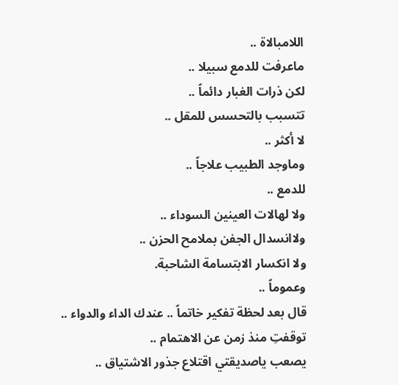اللامبالاة ..
ماعرفت للدمع سبيلا ..
لكن ذرات الغبار دائماً ..
تتسبب بالتحسس للمقل ..
لا أكثر ..
وماوجد الطبيب علاجاً ..
للدمع ..
ولا لهالات العينين السوداء ..
ولاانسدال الجفن بملامح الحزن ..
ولا انكسار الابتسامة الشاحبة.
وعموماً ..
قال بعد لحظة تفكير خاتماً .. عندك الداء والدواء ..
توقفتِ منذ زمن عن الاهتمام ..
يصعب ياصديقتي اقتلاع جذور الاشتياق ..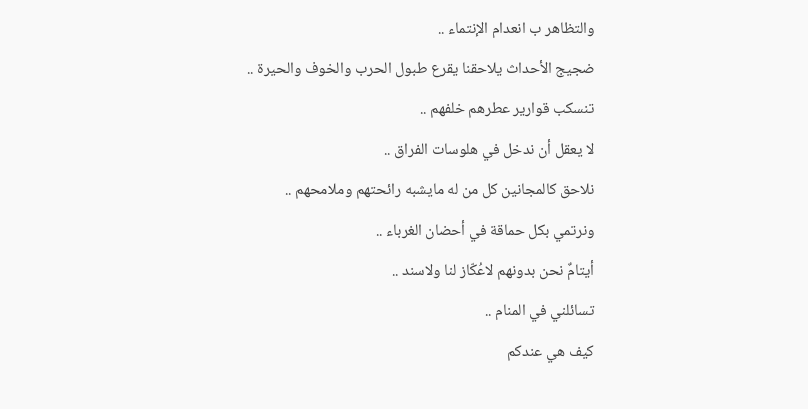والتظاهر ب انعدام الإنتماء ..
ضجيج الأحداث يلاحقنا يقرع طبول الحرب والخوف والحيرة ..
تنسكب قوارير عطرهم خلفهم ..
لا يعقل أن ندخل في هلوسات الفراق ..
نلاحق كالمجانين كل من له مايشبه رائحتهم وملامحهم ..
ونرتمي بكل حماقة في أحضان الغرباء ..
أيتامٌ نحن بدونهم لاعُكّاز لنا ولاسند ..
تسائلني في المنام ..
كيف هي عندكم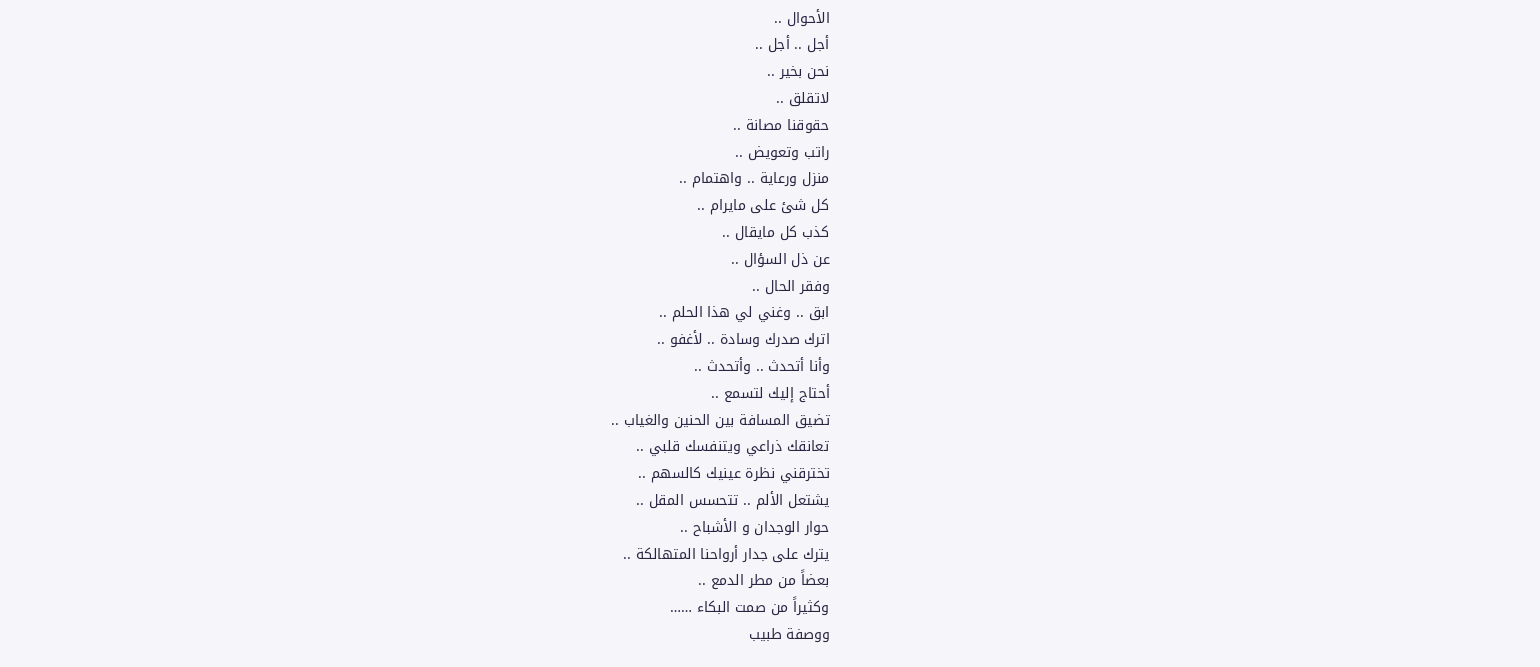الأحوال ..
أجل .. أجل ..
نحن بخير ..
لاتقلق ..
حقوقنا مصانة ..
راتب وتعويض ..
منزل ورعاية .. واهتمام ..
كل شئ على مايرام ..
كذب كل مايقال ..
عن ذل السؤال ..
وفقر الحال ..
ابق .. وغني لي هذا الحلم ..
اترك صدرك وسادة .. لأغفو ..
وأنا أتحدث .. وأتحدث ..
أحتاج إليك لتسمع ..
تضيق المسافة بين الحنين والغياب ..
تعانقك ذراعي ويتنفسك قلبي ..
تخترقني نظرة عينيك كالسهم ..
يشتعل الألم .. تتحسس المقل ..
حوار الوجدان و الأشباح ..
يترك على جدار أرواحنا المتهالكة ..
بعضاً من مطر الدمع ..
وكثيراً من صمت البكاء ……
ووصفة طبيب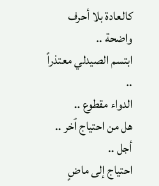كالعادة بلا أحرف واضحة ..
ابتسم الصيدلي معتذراً ..
الدواء مقطوع ..
هل من احتياج ٱخر ..
أجل ..
احتياج إلى ماضٍ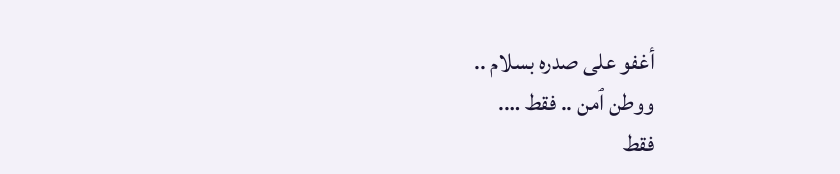أغفو على صدره بسلام ..
ووطن ٱمن .. فقط ….
فقط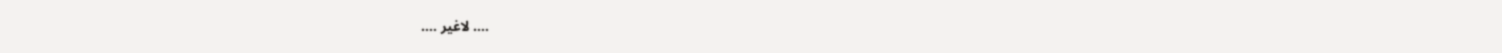…. لاغير ….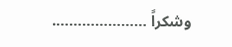وشكراً ………………….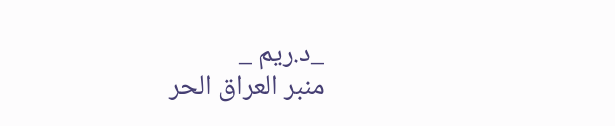_د.ريم _
منبر العراق الحر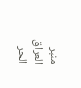منبر العراق الحر